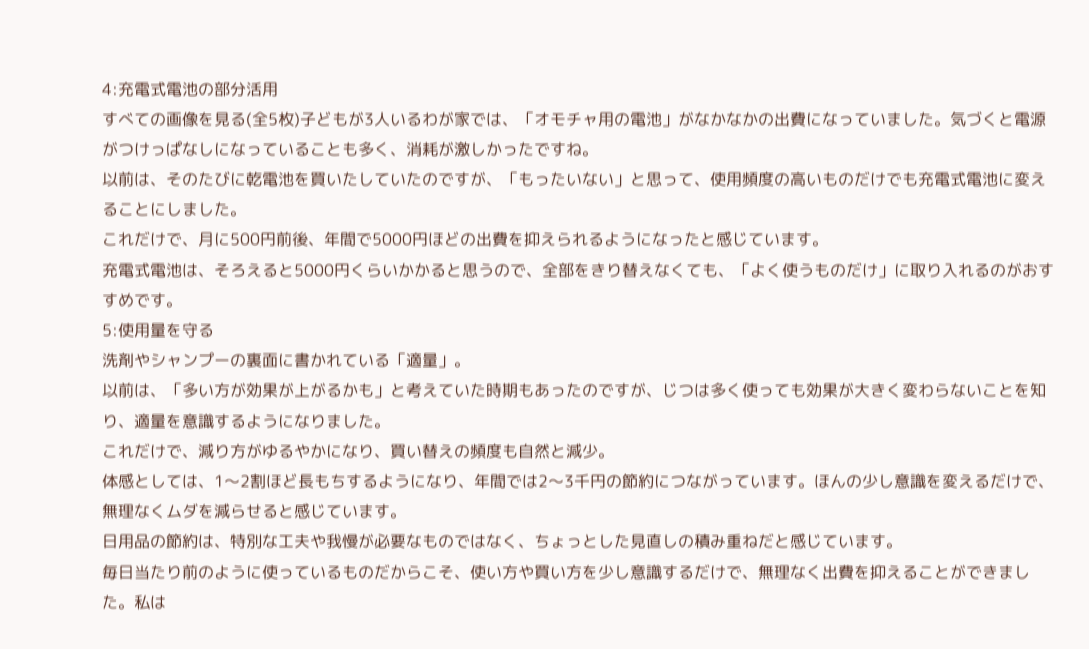4:充電式電池の部分活用
すべての画像を見る(全5枚)子どもが3人いるわが家では、「オモチャ用の電池」がなかなかの出費になっていました。気づくと電源がつけっぱなしになっていることも多く、消耗が激しかったですね。
以前は、そのたびに乾電池を買いたしていたのですが、「もったいない」と思って、使用頻度の高いものだけでも充電式電池に変えることにしました。
これだけで、月に500円前後、年間で5000円ほどの出費を抑えられるようになったと感じています。
充電式電池は、そろえると5000円くらいかかると思うので、全部をきり替えなくても、「よく使うものだけ」に取り入れるのがおすすめです。
5:使用量を守る
洗剤やシャンプーの裏面に書かれている「適量」。
以前は、「多い方が効果が上がるかも」と考えていた時期もあったのですが、じつは多く使っても効果が大きく変わらないことを知り、適量を意識するようになりました。
これだけで、減り方がゆるやかになり、買い替えの頻度も自然と減少。
体感としては、1〜2割ほど長もちするようになり、年間では2〜3千円の節約につながっています。ほんの少し意識を変えるだけで、無理なくムダを減らせると感じています。
日用品の節約は、特別な工夫や我慢が必要なものではなく、ちょっとした見直しの積み重ねだと感じています。
毎日当たり前のように使っているものだからこそ、使い方や買い方を少し意識するだけで、無理なく出費を抑えることができました。私は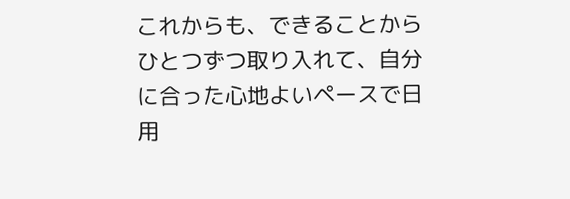これからも、できることからひとつずつ取り入れて、自分に合った心地よいペースで日用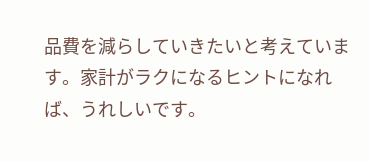品費を減らしていきたいと考えています。家計がラクになるヒントになれば、うれしいです。